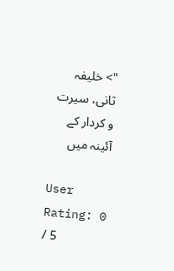"> خلیفہ ثانی، سیرت و کردار کے آئینہ میں

User Rating: 0 / 5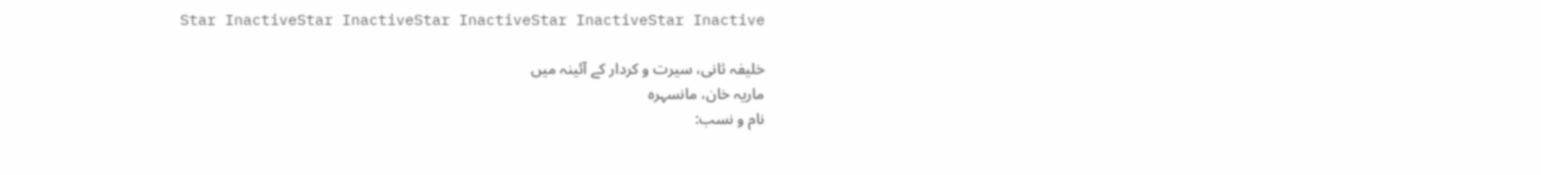Star InactiveStar InactiveStar InactiveStar InactiveStar Inactive

خلیفہ ثانی، سیرت و کردار کے آئینہ میں
ماریہ خان، مانسہرہ
نام و نسب: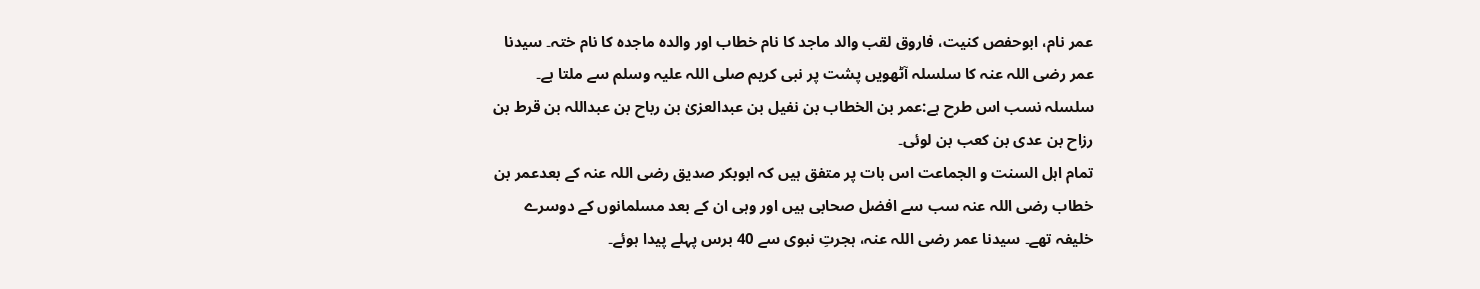عمر نام، ابوحفص کنیت، فاروق لقب والد ماجد کا نام خطاب اور والدہ ماجدہ کا نام ختہ۔ سیدنا عمر رضی اللہ عنہ کا سلسلہ آٹھویں پشت پر نبی کریم صلی اللہ علیہ وسلم سے ملتا ہے۔ سلسلہ نسب اس طرح ہے:عمر بن الخطاب بن نفیل بن عبدالعزیٰ بن رباح بن عبداللہ بن قرط بن رزاح بن عدی بن کعب بن لوئی۔
تمام اہل السنت و الجماعت اس بات پر متفق ہیں کہ ابوبکر صدیق رضی اللہ عنہ کے بعدعمر بن خطاب رضی اللہ عنہ سب سے افضل صحابی ہیں اور وہی ان کے بعد مسلمانوں کے دوسرے خلیفہ تھے۔ سیدنا عمر رضی اللہ عنہ، ہجرتِ نبوی سے 40 برس پہلے پیدا ہوئے۔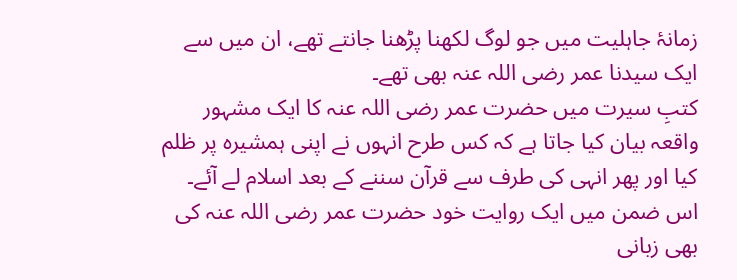زمانۂ جاہلیت میں جو لوگ لکھنا پڑھنا جانتے تھے، ان میں سے ایک سیدنا عمر رضی اللہ عنہ بھی تھے۔
کتبِ سیرت میں حضرت عمر رضی اللہ عنہ کا ایک مشہور واقعہ بیان کیا جاتا ہے کہ کس طرح انہوں نے اپنی ہمشیرہ پر ظلم کیا اور پھر انہی کی طرف سے قرآن سننے کے بعد اسلام لے آئے۔ اس ضمن میں ایک روایت خود حضرت عمر رضی اللہ عنہ کی بھی زبانی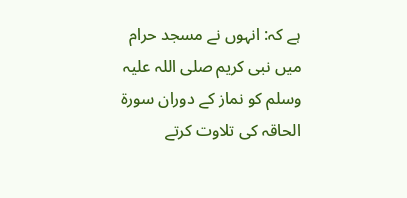ہے کہ: انہوں نے مسجد حرام میں نبی کریم صلی اللہ علیہ وسلم کو نماز کے دوران سورۃ الحاقہ کی تلاوت کرتے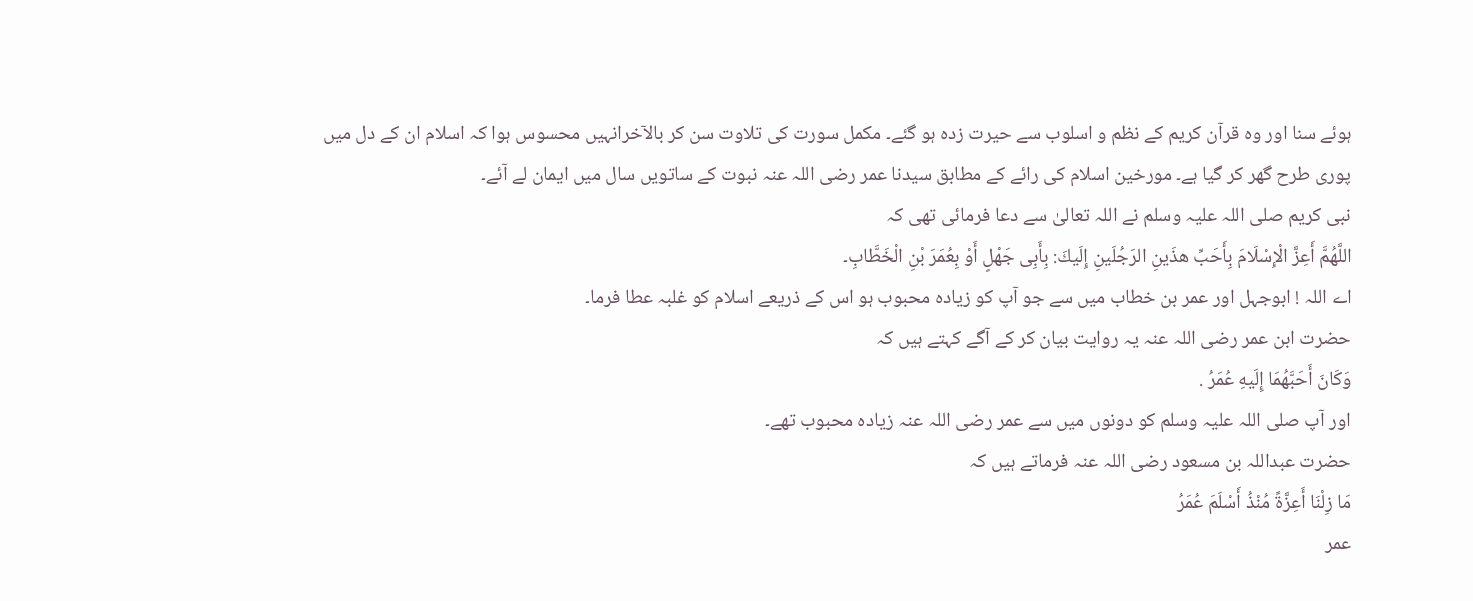ہوئے سنا اور وہ قرآن کریم کے نظم و اسلوب سے حیرت زدہ ہو گئے۔ مکمل سورت کی تلاوت سن کر بالآخرانہیں محسوس ہوا کہ اسلام ان کے دل میں پوری طرح گھر کر گیا ہے۔ مورخین اسلام کی رائے کے مطابق سیدنا عمر رضی اللہ عنہ نبوت کے ساتویں سال میں ایمان لے آئے۔
نبی کریم صلی اللہ علیہ وسلم نے اللہ تعالیٰ سے دعا فرمائی تھی کہ
اللَّهُمَّ أَعِزَّ الْإِسْلَامَ بِأَحَبِّ هذَینِ الرَجُلَینِ إِلَیكَ: بِأَبِی جَهْلٍ أَوْ بِعُمَرَ بْنِ الْخَطَّابِ۔
اے اللہ ! ابوجہل اور عمر بن خطاب میں سے جو آپ کو زیادہ محبوب ہو اس کے ذریعے اسلام کو غلبہ عطا فرما۔
حضرت ابن عمر رضی اللہ عنہ یہ روایت بیان کر کے آگے کہتے ہیں کہ
وَكَانَ أَحَبَّهُمَا إِلَیهِ عُمَرُ .
اور آپ صلی اللہ علیہ وسلم کو دونوں میں سے عمر رضی اللہ عنہ زیادہ محبوب تھے۔
حضرت عبداللہ بن مسعود رضی اللہ عنہ فرماتے ہیں کہ
مَا زِلْنَا أَعِزَّةً مُنْذُ أَسْلَمَ عُمَرُ
عمر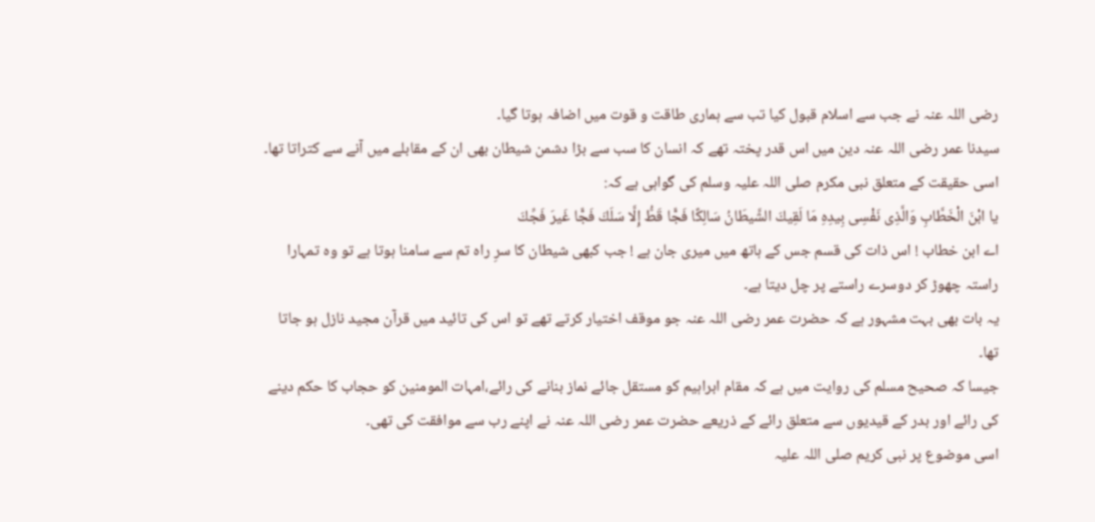رضی اللہ عنہ نے جب سے اسلام قبول کیا تب سے ہماری طاقت و قوت میں اضافہ ہوتا گیا۔
سیدنا عمر رضی اللہ عنہ دین میں اس قدر پختہ تھے کہ انسان کا سب سے بڑا دشمن شیطان بھی ان کے مقابلے میں آنے سے کتراتا تھا۔ اسی حقیقت کے متعلق نبی مکرم صلی اللہ علیہ وسلم کی گواہی ہے کہ:
یا ابْنَ الْخَطَّابِ وَالَّذِی نَفْسِی بِیدِهِ مَا لَقِیكَ الشَّیطَانُ سَالِكًا فَجًّا قَطُّ إِلَّا سَلَكَ فَجًّا غَیرَ فَجِّكَ
اے ابن خطاب ! اس ذات کی قسم جس کے ہاتھ میں میری جان ہے ! جب کبھی شیطان کا سرِ راہ تم سے سامنا ہوتا ہے تو وہ تمہارا راستہ چھوڑ کر دوسرے راستے پر چل دیتا ہے۔
یہ بات بھی بہت مشہور ہے کہ حضرت عمر رضی اللہ عنہ جو موقف اختیار کرتے تھے تو اس کی تائید میں قرآن مجید نازل ہو جاتا تھا۔
جیسا کہ صحیح مسلم کی روایت میں ہے کہ مقام ابراہیم کو مستقل جائے نماز بنانے کی رائے،امہات المومنین کو حجاب کا حکم دینے کی رائے اور بدر کے قیدیوں سے متعلق رائے کے ذریعے حضرت عمر رضی اللہ عنہ نے اپنے رب سے موافقت کی تھی۔
اسی موضوع پر نبی کریم صلی اللہ علیہ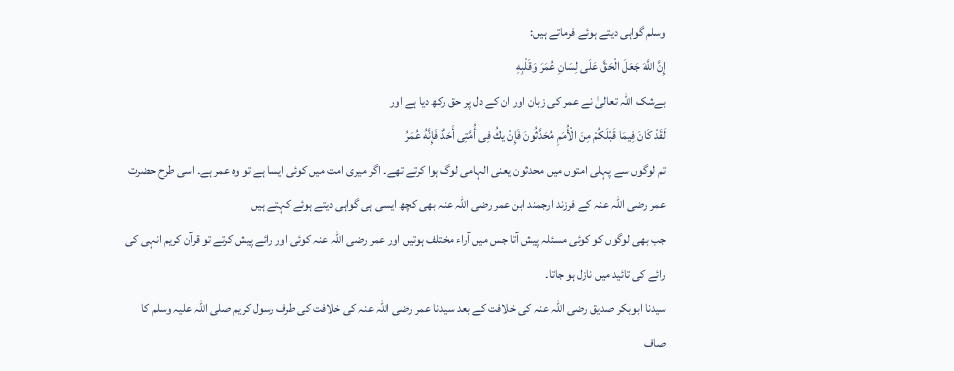وسلم گواہی دیتے ہوئے فرماتے ہیں:
إِنَّ اللَّهَ جَعَلَ الْحَقَّ عَلَى لِسَانِ عُمَرَ وَقَلْبِهِ
بےشک اللہ تعالیٰ نے عمر کی زبان اور ان کے دل پر حق رکھ دیا ہے اور
لَقَدْ كَانَ فِیمَا قَبْلَكُمْ مِنَ الْأُمَمِ مُحَدَّثُونَ فَإِنْ یكُ فِی أُمَّتِی أَحَدٌ فَإِنَّهُ عُمَرُ
تم لوگوں سے پہلی امتوں میں محدثون یعنی الہامی لوگ ہوا کرتے تھے۔ اگر میری امت میں کوئی ایسا ہے تو وہ عمر ہے۔ اسی طرح حضرت عمر رضی اللہ عنہ کے فرزند ارجمند ابن عمر رضی اللہ عنہ بھی کچھ ایسی ہی گواہی دیتے ہوئے کہتے ہیں
جب بھی لوگوں کو کوئی مسئلہ پیش آتا جس میں آراء مختلف ہوتیں اور عمر رضی اللہ عنہ کوئی اور رائے پیش کرتے تو قرآن کریم انہی کی رائے کی تائید میں نازل ہو جاتا۔
سیدنا ابوبکر صدیق رضی اللہ عنہ کی خلافت کے بعد سیدنا عمر رضی اللہ عنہ کی خلافت کی طرف رسول کریم صلی اللہ علیہ وسلم کا صاف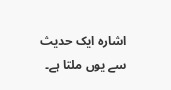اشارہ ایک حدیث سے یوں ملتا ہے۔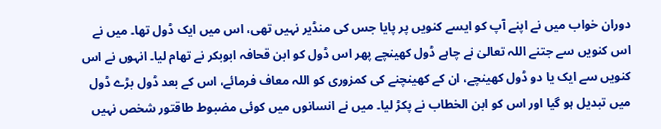دوران خواب میں نے اپنے آپ کو ایسے کنویں پر پایا جس کی منڈیر نہیں تھی، اس میں ایک ڈول تھا۔ میں نے اس کنویں سے جتنے اللہ تعالیٰ نے چاہے ڈول کھینچے پھر اس ڈول کو ابن قحافہ ابوبکر نے تھام لیا۔ انہوں نے اس کنویں سے ایک یا دو ڈول کھینچے، ان کے کھینچنے کی کمزوری کو اللہ معاف فرمائے، اس کے بعد ڈول بڑے ڈول میں تبدیل ہو گیا اور اس کو ابن الخطاب نے پکڑ لیا۔ میں نے انسانوں میں کوئی مضبوط طاقتور شخص نہیں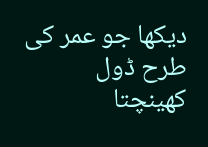دیکھا جو عمر کی طرح ڈول کھینچتا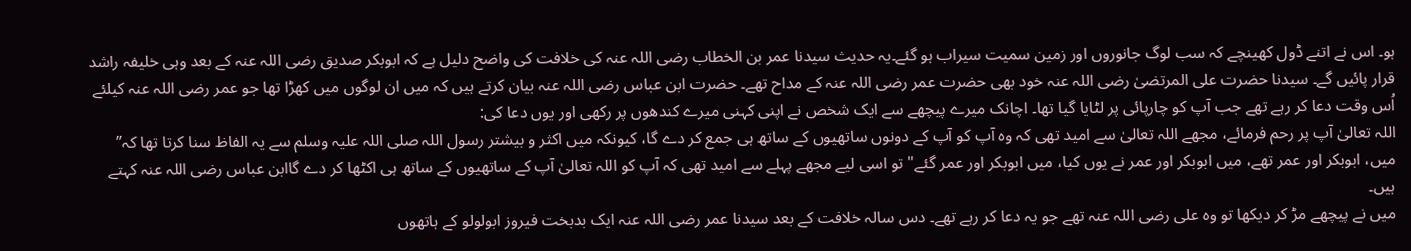ہو۔ اس نے اتنے ڈول کھینچے کہ سب لوگ جانوروں اور زمین سمیت سیراب ہو گئے۔یہ حدیث سیدنا عمر بن الخطاب رضی اللہ عنہ کی خلافت کی واضح دلیل ہے کہ ابوبکر صدیق رضی اللہ عنہ کے بعد وہی خلیفہ راشد قرار پائیں گے۔ سیدنا حضرت علی المرتضیٰ رضی اللہ عنہ خود بھی حضرت عمر رضی اللہ عنہ کے مداح تھے۔ حضرت ابن عباس رضی اللہ عنہ بیان کرتے ہیں کہ میں ان لوگوں میں کھڑا تھا جو عمر رضی اللہ عنہ کیلئے اُس وقت دعا کر رہے تھے جب آپ کو چارپائی پر لٹایا گیا تھا۔ اچانک میرے پیچھے سے ایک شخص نے اپنی کہنی میرے کندھوں پر رکھی اور یوں دعا کی:
اللہ تعالیٰ آپ پر رحم فرمائے، مجھے اللہ تعالیٰ سے امید تھی کہ وہ آپ کو آپ کے دونوں ساتھیوں کے ساتھ ہی جمع کر دے گا، کیونکہ میں اکثر و بیشتر رسول اللہ صلی اللہ علیہ وسلم سے یہ الفاظ سنا کرتا تھا کہ” میں، ابوبکر اور عمر تھے، میں ابوبکر اور عمر نے یوں کیا، میں ابوبکر اور عمر گئے" تو اسی لیے مجھے پہلے سے امید تھی کہ آپ کو اللہ تعالیٰ آپ کے ساتھیوں کے ساتھ ہی اکٹھا کر دے گاابن عباس رضی اللہ عنہ کہتے ہیں۔
میں نے پیچھے مڑ کر دیکھا تو وہ علی رضی اللہ عنہ تھے جو یہ دعا کر رہے تھے۔ دس سالہ خلافت کے بعد سیدنا عمر رضی اللہ عنہ ایک بدبخت فیروز ابولولو کے ہاتھوں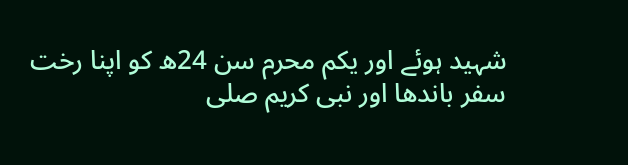شہید ہوئے اور یکم محرم سن 24ھ کو اپنا رخت سفر باندھا اور نبی کریم صلی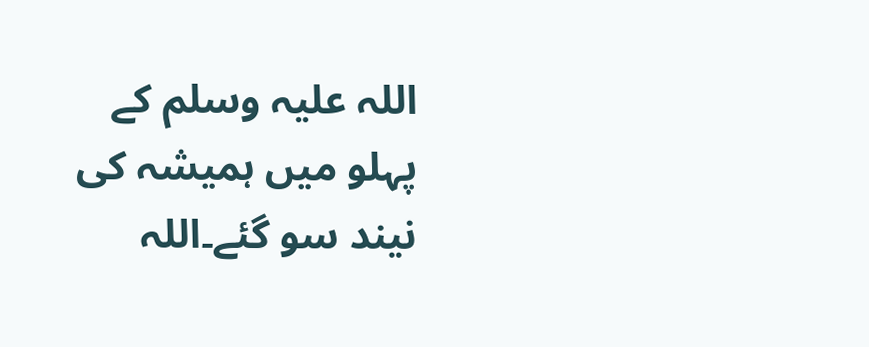اللہ علیہ وسلم کے پہلو میں ہمیشہ کی نیند سو گئے۔اللہ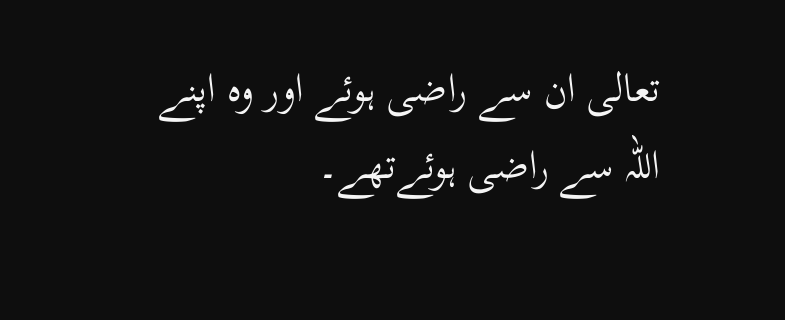تعالی ان سے راضی ہوئے اور وہ اپنے اللہ سے راضی ہوئےتھے۔